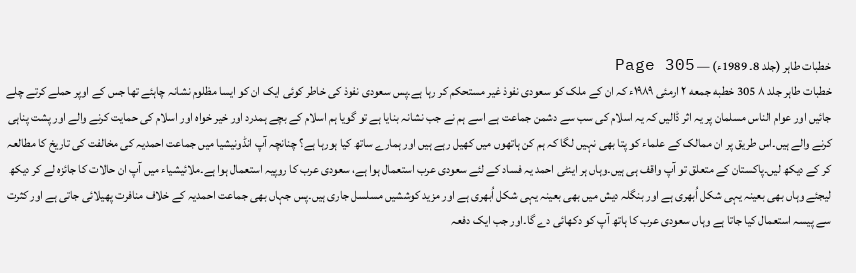خطبات طاہر (جلد 8۔ 1989ء) — Page 305
خطبات طاہر جلد ۸ 305 خطبه جمعه ۲ ارمئی ۱۹۸۹ء کہ ان کے ملک کو سعودی نفوذ غیر مستحکم کر رہا ہے۔پس سعودی نفوذ کی خاطر کوئی ایک ان کو ایسا مظلوم نشانہ چاہئے تھا جس کے اوپر حملے کرتے چلے جائیں اور عوام الناس مسلمان پر یہ اثر ڈالیں کہ یہ اسلام کی سب سے دشمن جماعت ہے اسے ہم نے جب نشانہ بنایا ہے تو گویا ہم اسلام کے بچے ہمدرد اور خیر خواہ اور اسلام کی حمایت کرنے والے اور پشت پناہی کرنے والے ہیں۔اس طریق پر ان ممالک کے علماء کو پتا بھی نہیں لگا کہ ہم کن ہاتھوں میں کھیل رہے ہیں اور ہمارے ساتھ کیا ہورہا ہے؟ چنانچہ آپ انڈونیشیا میں جماعت احمدیہ کی مخالفت کی تاریخ کا مطالعہ کر کے دیکھ لیں۔پاکستان کے متعلق تو آپ واقف ہی ہیں۔وہاں ہر اینٹی احمد یہ فساد کے لئے سعودی عرب استعمال ہوا ہے، سعودی عرب کا روپیہ استعمال ہوا ہے۔ملائیشیاء میں آپ ان حالات کا جائزہ لے کر دیکھ لیجئے وہاں بھی بعینہ یہی شکل اُبھری ہے اور بنگلہ دیش میں بھی بعینہ یہی شکل اُبھری ہے اور مزید کوششیں مسلسل جاری ہیں۔پس جہاں بھی جماعت احمدیہ کے خلاف منافرت پھیلائی جاتی ہے اور کثرت سے پیسہ استعمال کیا جاتا ہے وہاں سعودی عرب کا ہاتھ آپ کو دکھائی دے گا۔اور جب ایک دفعہ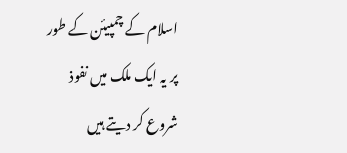اسلام کے چمپیئن کے طور پر یہ ایک ملک میں نفوذ شروع کر دیتے ہیں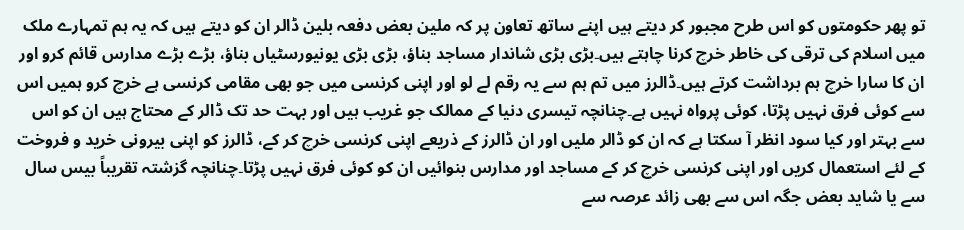تو پھر حکومتوں کو اس طرح مجبور کر دیتے ہیں اپنے ساتھ تعاون پر کہ ملین بعض دفعہ بلین ڈالر ان کو دیتے ہیں کہ یہ ہم تمہارے ملک میں اسلام کی ترقی کی خاطر خرچ کرنا چاہتے ہیں۔بڑی بڑی شاندار مساجد بناؤ، بڑی بڑی یونیورسٹیاں بناؤ، بڑے بڑے مدارس قائم کرو اور ان کا سارا خرچ ہم برداشت کرتے ہیں۔ڈالرز میں تم ہم سے یہ رقم لے لو اور اپنی کرنسی میں جو بھی مقامی کرنسی ہے خرچ کرو ہمیں اس سے کوئی فرق نہیں پڑتا، کوئی پرواہ نہیں ہے۔چنانچہ تیسری دنیا کے ممالک جو غریب ہیں اور بہت حد تک ڈالر کے محتاج ہیں ان کو اس سے بہتر اور کیا سود انظر آ سکتا ہے کہ ان کو ڈالر ملیں اور ان ڈالرز کے ذریعے اپنی کرنسی خرچ کر کے، ڈالرز کو اپنی بیرونی خرید و فروخت کے لئے استعمال کریں اور اپنی کرنسی خرچ کر کے مساجد اور مدارس بنوائیں ان کو کوئی فرق نہیں پڑتا۔چنانچہ گزشتہ تقریباً بیس سال سے یا شاید بعض جگہ اس سے بھی زائد عرصہ سے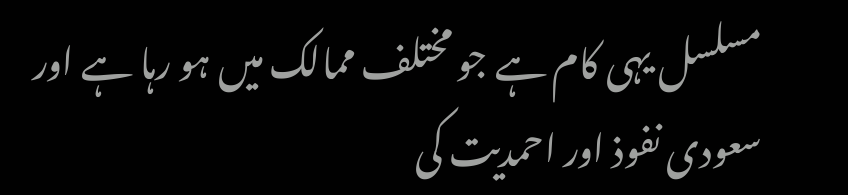مسلسل یہی کام ہے جو مختلف ممالک میں ہو رہا ہے اور سعودی نفوذ اور احمدیت کی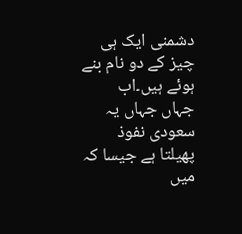دشمنی ایک ہی چیز کے دو نام بنے ہوئے ہیں۔اب جہاں جہاں یہ سعودی نفوذ پھیلتا ہے جیسا کہ میں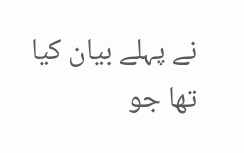نے پہلے بیان کیا تھا جو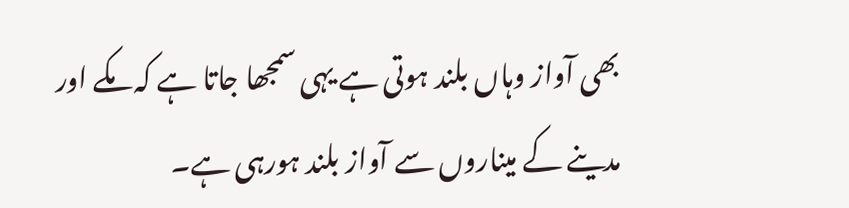بھی آواز وہاں بلند ہوتی ہے یہی سمجھا جاتا ہے کہ مکے اور مدینے کے میناروں سے آواز بلند ہورہی ہے۔